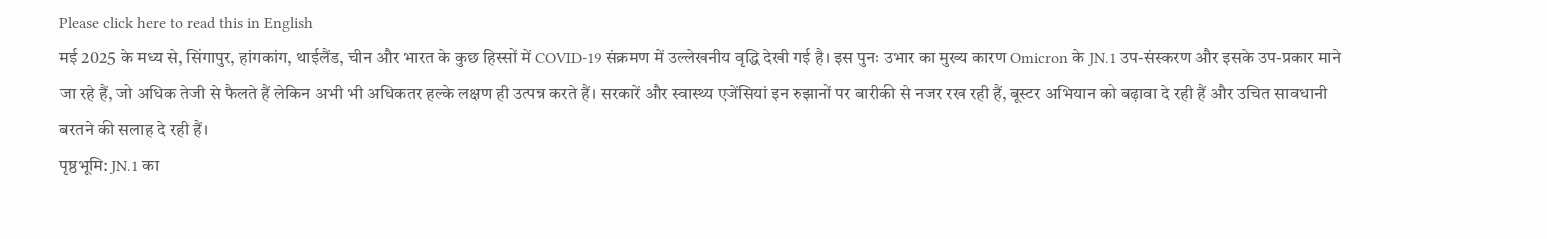Please click here to read this in English
मई 2025 के मध्य से, सिंगापुर, हांगकांग, थाईलैंड, चीन और भारत के कुछ हिस्सों में COVID-19 संक्रमण में उल्लेखनीय वृद्धि देखी गई है। इस पुनः उभार का मुख्य कारण Omicron के JN.1 उप-संस्करण और इसके उप-प्रकार माने जा रहे हैं, जो अधिक तेजी से फैलते हैं लेकिन अभी भी अधिकतर हल्के लक्षण ही उत्पन्न करते हैं। सरकारें और स्वास्थ्य एजेंसियां इन रुझानों पर बारीकी से नजर रख रही हैं, बूस्टर अभियान को बढ़ावा दे रही हैं और उचित सावधानी बरतने की सलाह दे रही हैं।
पृष्ठभूमि: JN.1 का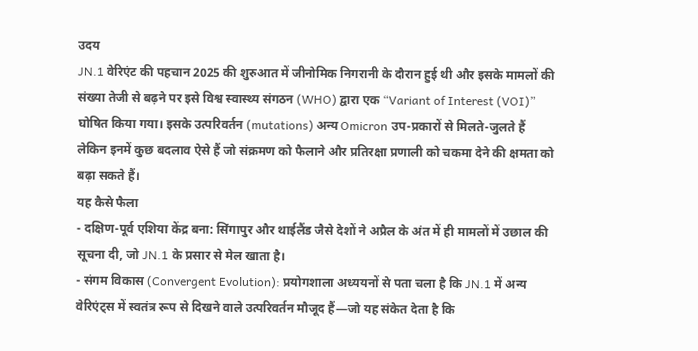उदय
JN.1 वेरिएंट की पहचान 2025 की शुरुआत में जीनोमिक निगरानी के दौरान हुई थी और इसके मामलों की संख्या तेजी से बढ़ने पर इसे विश्व स्वास्थ्य संगठन (WHO) द्वारा एक “Variant of Interest (VOI)” घोषित किया गया। इसके उत्परिवर्तन (mutations) अन्य Omicron उप-प्रकारों से मिलते-जुलते हैं लेकिन इनमें कुछ बदलाव ऐसे हैं जो संक्रमण को फैलाने और प्रतिरक्षा प्रणाली को चकमा देने की क्षमता को बढ़ा सकते हैं।
यह कैसे फैला
- दक्षिण-पूर्व एशिया केंद्र बना: सिंगापुर और थाईलैंड जैसे देशों ने अप्रैल के अंत में ही मामलों में उछाल की सूचना दी, जो JN.1 के प्रसार से मेल खाता है।
- संगम विकास (Convergent Evolution): प्रयोगशाला अध्ययनों से पता चला है कि JN.1 में अन्य वेरिएंट्स में स्वतंत्र रूप से दिखने वाले उत्परिवर्तन मौजूद हैं—जो यह संकेत देता है कि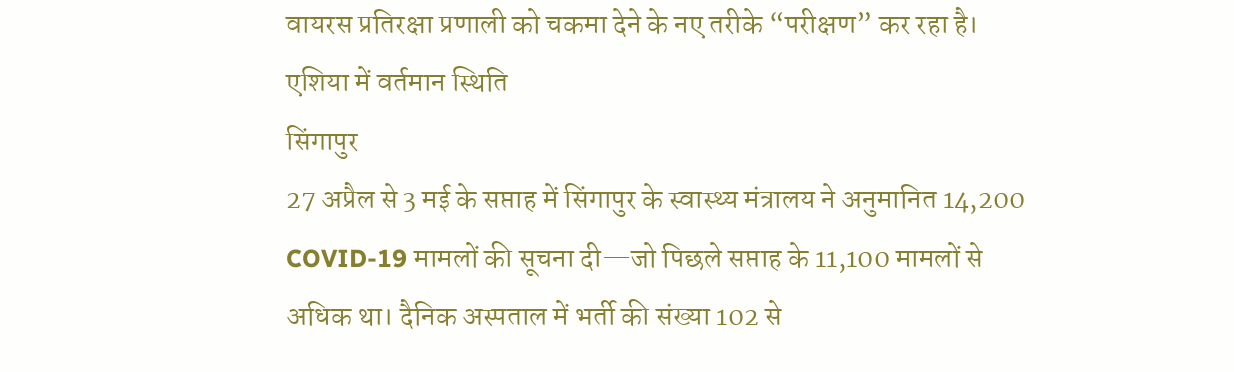वायरस प्रतिरक्षा प्रणाली को चकमा देने के नए तरीके “परीक्षण” कर रहा है।
एशिया में वर्तमान स्थिति
सिंगापुर
27 अप्रैल से 3 मई के सप्ताह में सिंगापुर के स्वास्थ्य मंत्रालय ने अनुमानित 14,200 COVID-19 मामलों की सूचना दी—जो पिछले सप्ताह के 11,100 मामलों से अधिक था। दैनिक अस्पताल में भर्ती की संख्या 102 से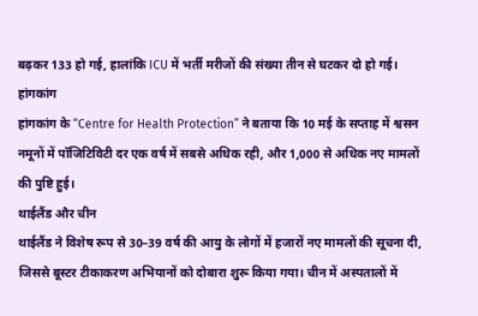बढ़कर 133 हो गई, हालांकि ICU में भर्ती मरीजों की संख्या तीन से घटकर दो हो गई।
हांगकांग
हांगकांग के “Centre for Health Protection” ने बताया कि 10 मई के सप्ताह में श्वसन नमूनों में पॉजिटिविटी दर एक वर्ष में सबसे अधिक रही, और 1,000 से अधिक नए मामलों की पुष्टि हुई।
थाईलैंड और चीन
थाईलैंड ने विशेष रूप से 30–39 वर्ष की आयु के लोगों में हजारों नए मामलों की सूचना दी, जिससे बूस्टर टीकाकरण अभियानों को दोबारा शुरू किया गया। चीन में अस्पतालों में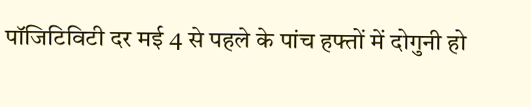पॉजिटिविटी दर मई 4 से पहले के पांच हफ्तों में दोगुनी हो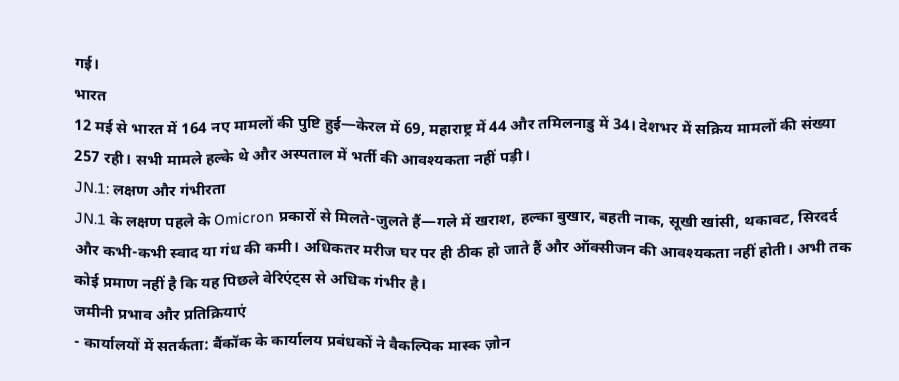गई।
भारत
12 मई से भारत में 164 नए मामलों की पुष्टि हुई—केरल में 69, महाराष्ट्र में 44 और तमिलनाडु में 34। देशभर में सक्रिय मामलों की संख्या 257 रही। सभी मामले हल्के थे और अस्पताल में भर्ती की आवश्यकता नहीं पड़ी।
JN.1: लक्षण और गंभीरता
JN.1 के लक्षण पहले के Omicron प्रकारों से मिलते-जुलते हैं—गले में खराश, हल्का बुखार, बहती नाक, सूखी खांसी, थकावट, सिरदर्द और कभी-कभी स्वाद या गंध की कमी। अधिकतर मरीज घर पर ही ठीक हो जाते हैं और ऑक्सीजन की आवश्यकता नहीं होती। अभी तक कोई प्रमाण नहीं है कि यह पिछले वेरिएंट्स से अधिक गंभीर है।
जमीनी प्रभाव और प्रतिक्रियाएं
- कार्यालयों में सतर्कता: बैंकॉक के कार्यालय प्रबंधकों ने वैकल्पिक मास्क ज़ोन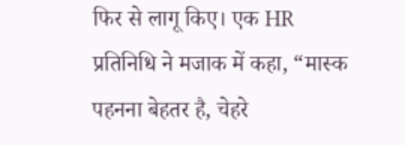फिर से लागू किए। एक HR प्रतिनिधि ने मजाक में कहा, “मास्क पहनना बेहतर है, चेहरे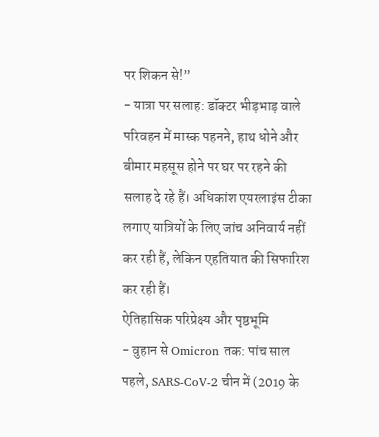पर शिकन से!”
- यात्रा पर सलाह: डॉक्टर भीड़भाड़ वाले परिवहन में मास्क पहनने, हाथ धोने और बीमार महसूस होने पर घर पर रहने की सलाह दे रहे हैं। अधिकांश एयरलाइंस टीका लगाए यात्रियों के लिए जांच अनिवार्य नहीं कर रही हैं, लेकिन एहतियात की सिफारिश कर रही हैं।
ऐतिहासिक परिप्रेक्ष्य और पृष्ठभूमि
- वुहान से Omicron तक: पांच साल पहले, SARS-CoV-2 चीन में (2019 के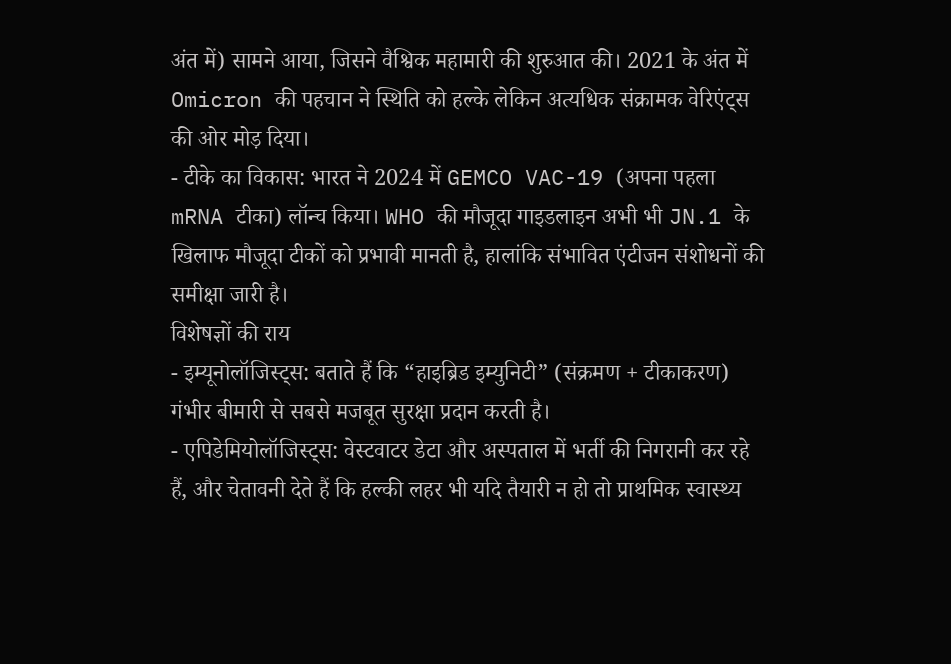अंत में) सामने आया, जिसने वैश्विक महामारी की शुरुआत की। 2021 के अंत में Omicron की पहचान ने स्थिति को हल्के लेकिन अत्यधिक संक्रामक वेरिएंट्स की ओर मोड़ दिया।
- टीके का विकास: भारत ने 2024 में GEMCO VAC-19 (अपना पहला mRNA टीका) लॉन्च किया। WHO की मौजूदा गाइडलाइन अभी भी JN.1 के खिलाफ मौजूदा टीकों को प्रभावी मानती है, हालांकि संभावित एंटीजन संशोधनों की समीक्षा जारी है।
विशेषज्ञों की राय
- इम्यूनोलॉजिस्ट्स: बताते हैं कि “हाइब्रिड इम्युनिटी” (संक्रमण + टीकाकरण) गंभीर बीमारी से सबसे मजबूत सुरक्षा प्रदान करती है।
- एपिडेमियोलॉजिस्ट्स: वेस्टवाटर डेटा और अस्पताल में भर्ती की निगरानी कर रहे हैं, और चेतावनी देते हैं कि हल्की लहर भी यदि तैयारी न हो तो प्राथमिक स्वास्थ्य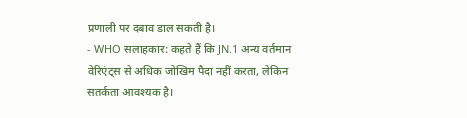प्रणाली पर दबाव डाल सकती है।
- WHO सलाहकार: कहते हैं कि JN.1 अन्य वर्तमान वेरिएंट्स से अधिक जोखिम पैदा नहीं करता, लेकिन सतर्कता आवश्यक है।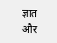ज्ञात और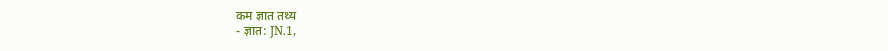कम ज्ञात तथ्य
- ज्ञात: JN.1,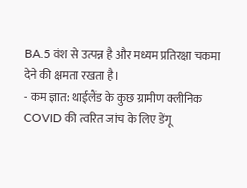BA.5 वंश से उत्पन्न है और मध्यम प्रतिरक्षा चकमा देने की क्षमता रखता है।
- कम ज्ञात: थाईलैंड के कुछ ग्रामीण क्लीनिक COVID की त्वरित जांच के लिए डेंगू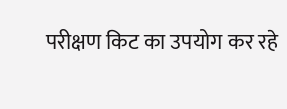परीक्षण किट का उपयोग कर रहे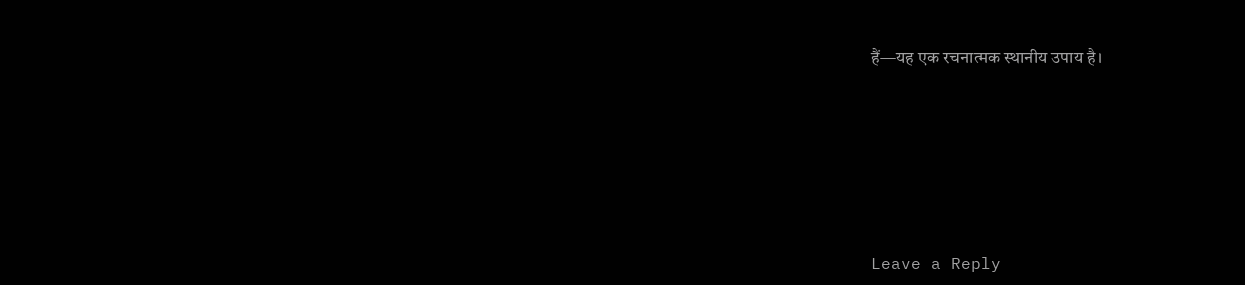हैं—यह एक रचनात्मक स्थानीय उपाय है।







Leave a Reply